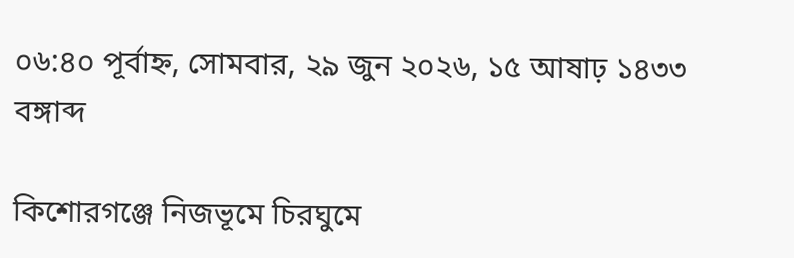০৬:৪০ পূর্বাহ্ন, সোমবার, ২৯ জুন ২০২৬, ১৫ আষাঢ় ১৪৩৩ বঙ্গাব্দ

কিশোরগঞ্জে নিজভূমে চিরঘুমে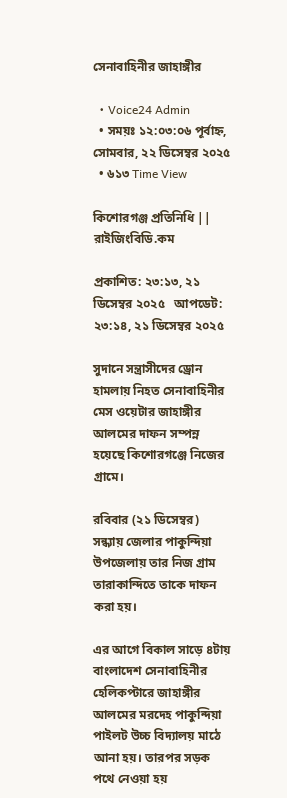সেনাবাহিনীর জাহাঙ্গীর

  • Voice24 Admin
  • সময়ঃ ১২:০৩:০৬ পূর্বাহ্ন, সোমবার, ২২ ডিসেম্বর ২০২৫
  • ৬১৩ Time View

কিশোরগঞ্জ প্রতিনিধি || রাইজিংবিডি.কম

প্রকাশিত: ২৩:১৩, ২১ ডিসেম্বর ২০২৫   আপডেট: ২৩:১৪, ২১ ডিসেম্বর ২০২৫

সুদানে সন্ত্রাসীদের ড্রোন হামলায় নিহত সেনাবাহিনীর মেস ওয়েটার জাহাঙ্গীর আলমের দাফন সম্পন্ন হয়েছে কিশোরগঞ্জে নিজের গ্রামে।

রবিবার (২১ ডিসেম্বর) সন্ধ্যায় জেলার পাকুন্দিয়া উপজেলায় তার নিজ গ্রাম তারাকান্দিতে তাকে দাফন করা হয়।

এর আগে বিকাল সাড়ে ৪টায় বাংলাদেশ সেনাবাহিনীর হেলিকপ্টারে জাহাঙ্গীর আলমের মরদেহ পাকুন্দিয়া পাইলট উচ্চ বিদ্যালয় মাঠে আনা হয়। তারপর সড়ক পথে নেওয়া হয়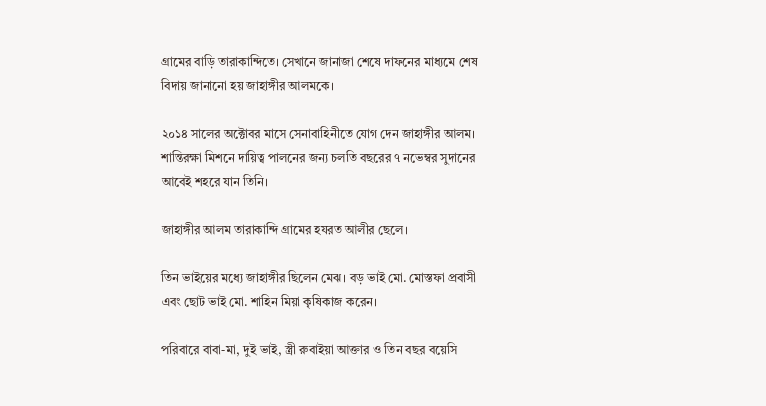গ্রামের বাড়ি তারাকান্দিতে। সেখানে জানাজা শেষে দাফনের মাধ্যমে শেষ বিদায় জানানো হয় জাহাঙ্গীর আলমকে।

২০১৪ সালের অক্টোবর মাসে সেনাবাহিনীতে যোগ দেন জাহাঙ্গীর আলম। শান্তিরক্ষা মিশনে দায়িত্ব পালনের জন্য চলতি বছরের ৭ নভেম্বর সুদানের আবেই শহরে যান তিনি।

জাহাঙ্গীর আলম তারাকান্দি গ্রামের হযরত আলীর ছেলে।

তিন ভাইয়ের মধ্যে জাহাঙ্গীর ছিলেন মেঝ। বড় ভাই মো. মোস্তফা প্রবাসী এবং ছোট ভাই মো. শাহিন মিয়া কৃষিকাজ করেন।

পরিবারে বাবা-মা, দুই ভাই, স্ত্রী রুবাইয়া আক্তার ও তিন বছর বয়েসি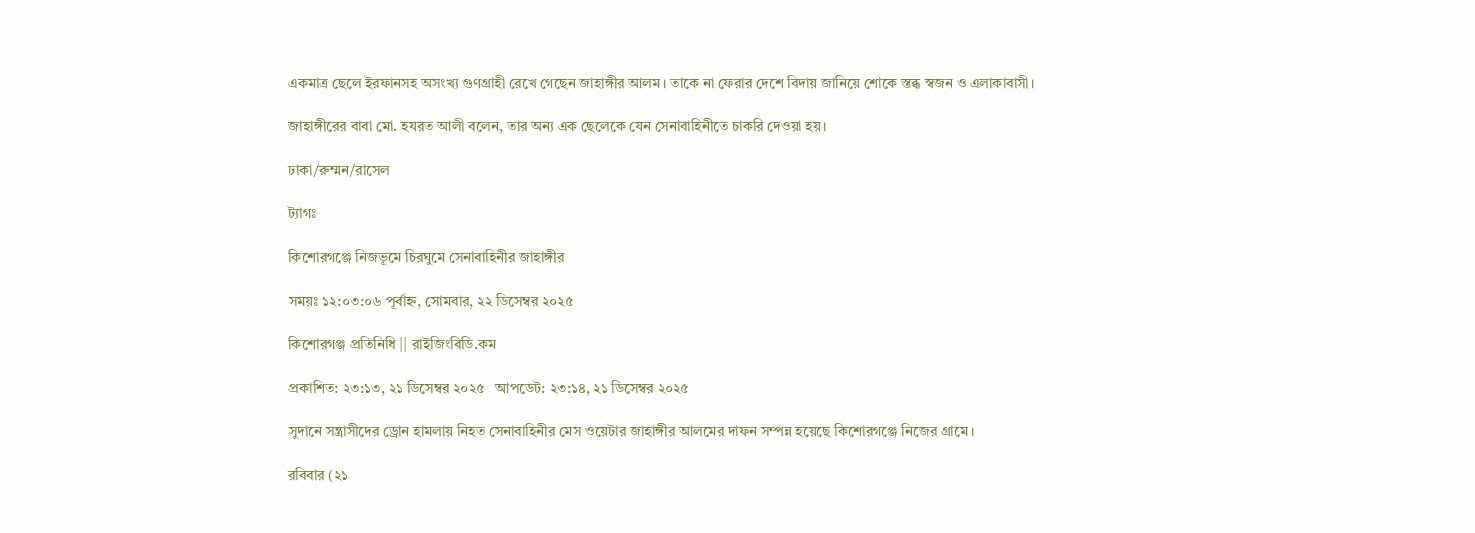একমাত্র ছেলে ইরফানসহ অসংখ্য গুণগ্রাহী রেখে গেছেন জাহাঙ্গীর আলম। তাকে না ফেরার দেশে বিদায় জানিয়ে শোকে স্তব্ধ স্বজন ও এলাকাবাসী।

জাহাঙ্গীরের বাবা মো. হযরত আলী বলেন, তার অন্য এক ছেলেকে যেন সেনাবাহিনীতে চাকরি দেওয়া হয়।

ঢাকা/রুম্মন/রাসেল

ট্যাগঃ

কিশোরগঞ্জে নিজভূমে চিরঘুমে সেনাবাহিনীর জাহাঙ্গীর

সময়ঃ ১২:০৩:০৬ পূর্বাহ্ন, সোমবার, ২২ ডিসেম্বর ২০২৫

কিশোরগঞ্জ প্রতিনিধি || রাইজিংবিডি.কম

প্রকাশিত: ২৩:১৩, ২১ ডিসেম্বর ২০২৫   আপডেট: ২৩:১৪, ২১ ডিসেম্বর ২০২৫

সুদানে সন্ত্রাসীদের ড্রোন হামলায় নিহত সেনাবাহিনীর মেস ওয়েটার জাহাঙ্গীর আলমের দাফন সম্পন্ন হয়েছে কিশোরগঞ্জে নিজের গ্রামে।

রবিবার (২১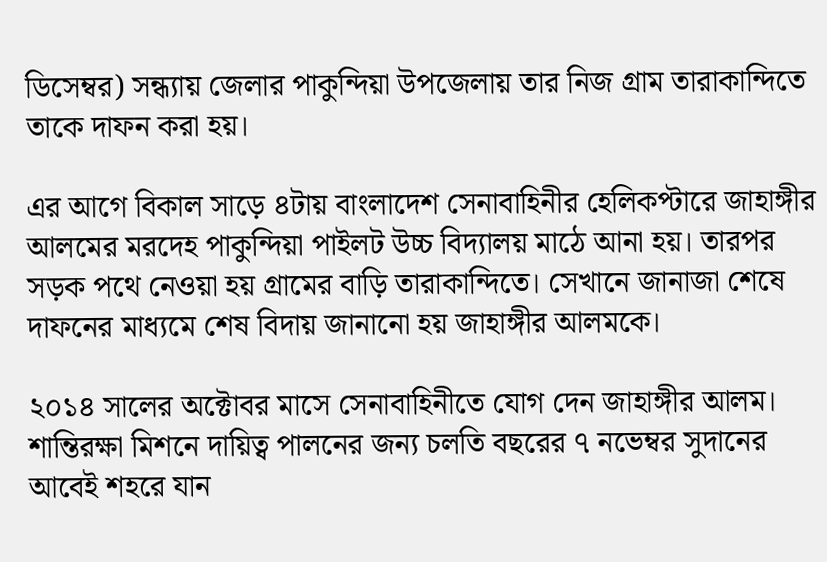ডিসেম্বর) সন্ধ্যায় জেলার পাকুন্দিয়া উপজেলায় তার নিজ গ্রাম তারাকান্দিতে তাকে দাফন করা হয়।

এর আগে বিকাল সাড়ে ৪টায় বাংলাদেশ সেনাবাহিনীর হেলিকপ্টারে জাহাঙ্গীর আলমের মরদেহ পাকুন্দিয়া পাইলট উচ্চ বিদ্যালয় মাঠে আনা হয়। তারপর সড়ক পথে নেওয়া হয় গ্রামের বাড়ি তারাকান্দিতে। সেখানে জানাজা শেষে দাফনের মাধ্যমে শেষ বিদায় জানানো হয় জাহাঙ্গীর আলমকে।

২০১৪ সালের অক্টোবর মাসে সেনাবাহিনীতে যোগ দেন জাহাঙ্গীর আলম। শান্তিরক্ষা মিশনে দায়িত্ব পালনের জন্য চলতি বছরের ৭ নভেম্বর সুদানের আবেই শহরে যান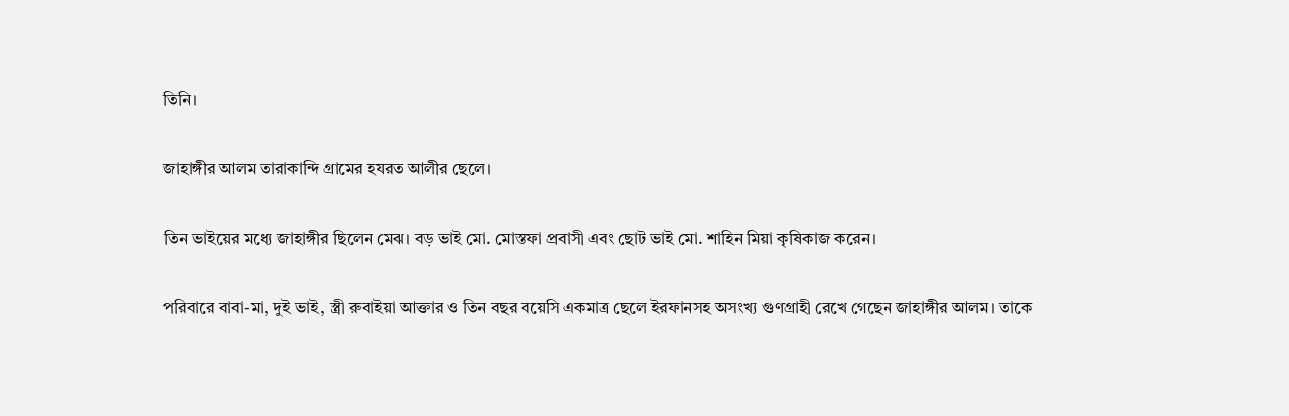তিনি।

জাহাঙ্গীর আলম তারাকান্দি গ্রামের হযরত আলীর ছেলে।

তিন ভাইয়ের মধ্যে জাহাঙ্গীর ছিলেন মেঝ। বড় ভাই মো. মোস্তফা প্রবাসী এবং ছোট ভাই মো. শাহিন মিয়া কৃষিকাজ করেন।

পরিবারে বাবা-মা, দুই ভাই, স্ত্রী রুবাইয়া আক্তার ও তিন বছর বয়েসি একমাত্র ছেলে ইরফানসহ অসংখ্য গুণগ্রাহী রেখে গেছেন জাহাঙ্গীর আলম। তাকে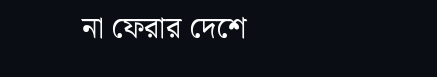না ফেরার দেশে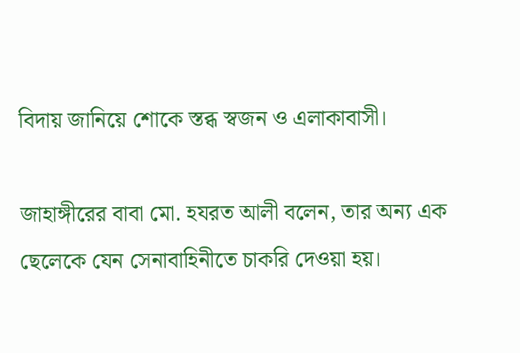বিদায় জানিয়ে শোকে স্তব্ধ স্বজন ও এলাকাবাসী।

জাহাঙ্গীরের বাবা মো. হযরত আলী বলেন, তার অন্য এক ছেলেকে যেন সেনাবাহিনীতে চাকরি দেওয়া হয়।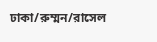ঢাকা/রুম্মন/রাসেল